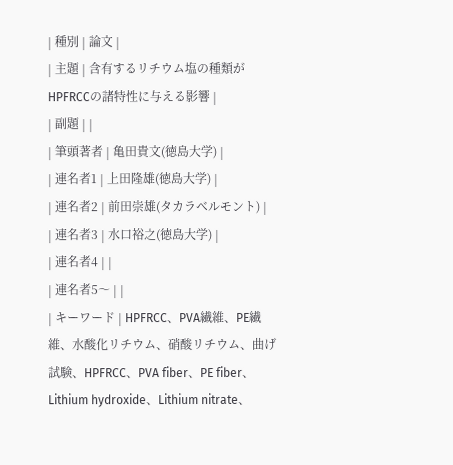| 種別 | 論文 |
| 主題 | 含有するリチウム塩の種類がHPFRCCの諸特性に与える影響 |
| 副題 | |
| 筆頭著者 | 亀田貴文(徳島大学) |
| 連名者1 | 上田隆雄(徳島大学) |
| 連名者2 | 前田崇雄(タカラベルモント) |
| 連名者3 | 水口裕之(徳島大学) |
| 連名者4 | |
| 連名者5〜 | |
| キーワード | HPFRCC、PVA繊維、PE繊維、水酸化リチウム、硝酸リチウム、曲げ試験、HPFRCC、PVA fiber、PE fiber、Lithium hydroxide、Lithium nitrate、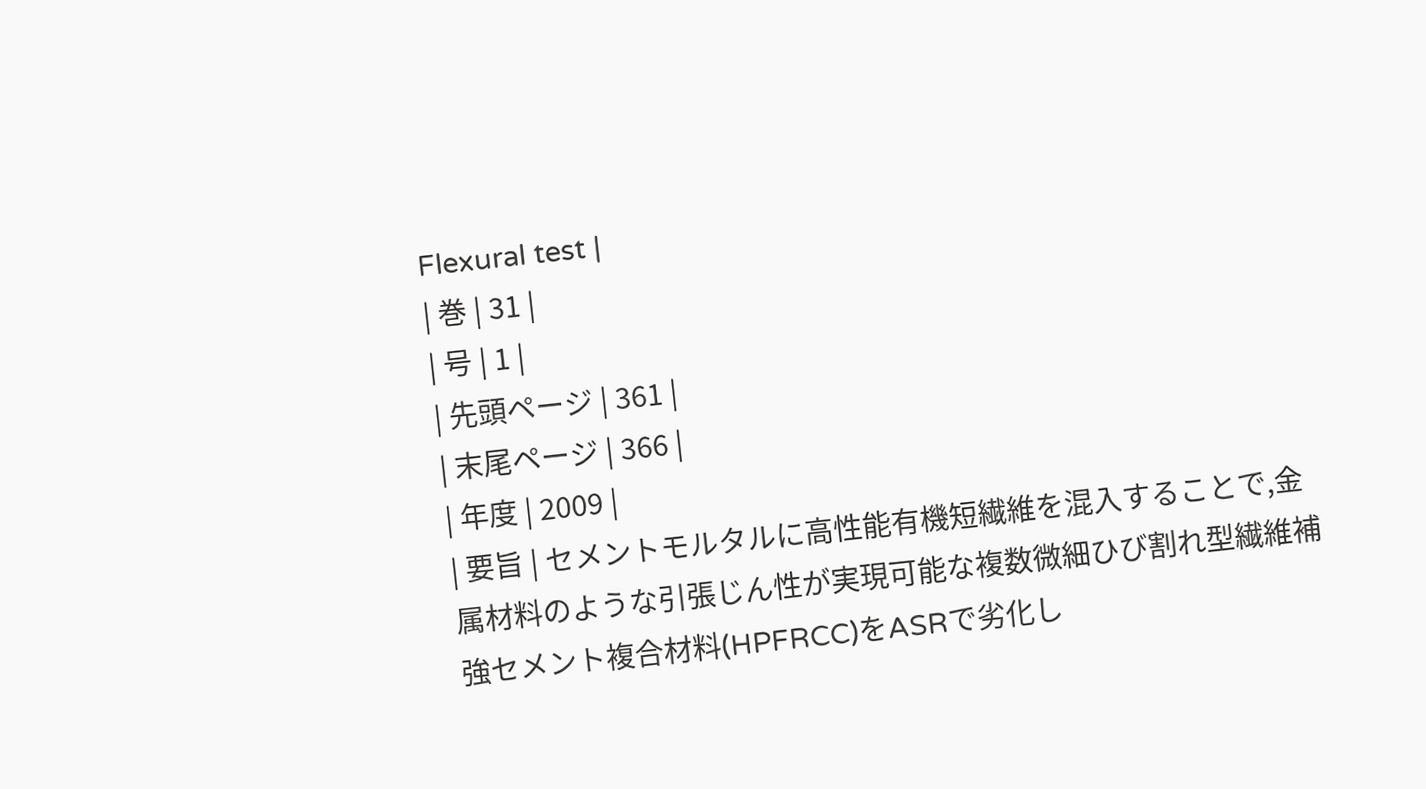Flexural test |
| 巻 | 31 |
| 号 | 1 |
| 先頭ページ | 361 |
| 末尾ページ | 366 |
| 年度 | 2009 |
| 要旨 | セメントモルタルに高性能有機短繊維を混入することで,金属材料のような引張じん性が実現可能な複数微細ひび割れ型繊維補強セメント複合材料(HPFRCC)をASRで劣化し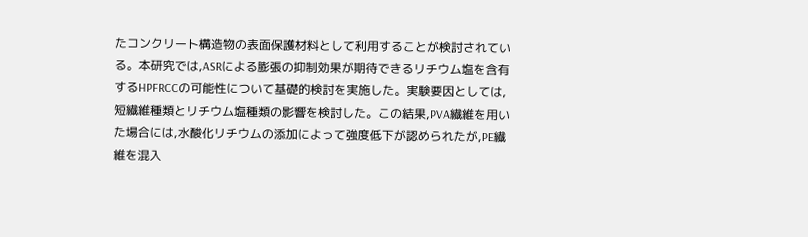たコンクリート構造物の表面保護材料として利用することが検討されている。本研究では,ASRによる膨張の抑制効果が期待できるリチウム塩を含有するHPFRCCの可能性について基礎的検討を実施した。実験要因としては,短繊維種類とリチウム塩種類の影響を検討した。この結果,PVA繊維を用いた場合には,水酸化リチウムの添加によって強度低下が認められたが,PE繊維を混入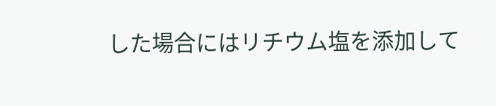した場合にはリチウム塩を添加して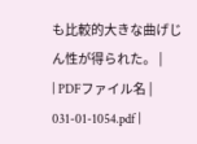も比較的大きな曲げじん性が得られた。 |
| PDFファイル名 | 031-01-1054.pdf |